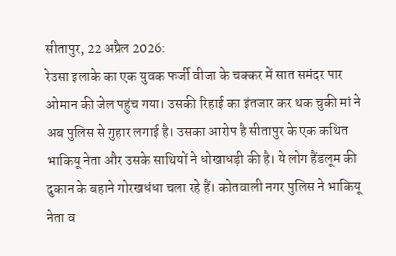सीतापुर, 22 अप्रैल 2026:
रेउसा इलाके का एक युवक फर्जी वीजा के चक्कर में सात समंदर पार ओमान की जेल पहुंच गया। उसकी रिहाई का इंतजार कर थक चुकी मां ने अब पुलिस से गुहार लगाई है। उसका आरोप है सीतापुर के एक कथित भाकियू नेता और उसके साथियों ने धोखाधड़ी की है। ये लोग हैंडलूम की दुकान के बहाने गोरखधंधा चला रहे हैं। कोतवाली नगर पुलिस ने भाकियू नेता व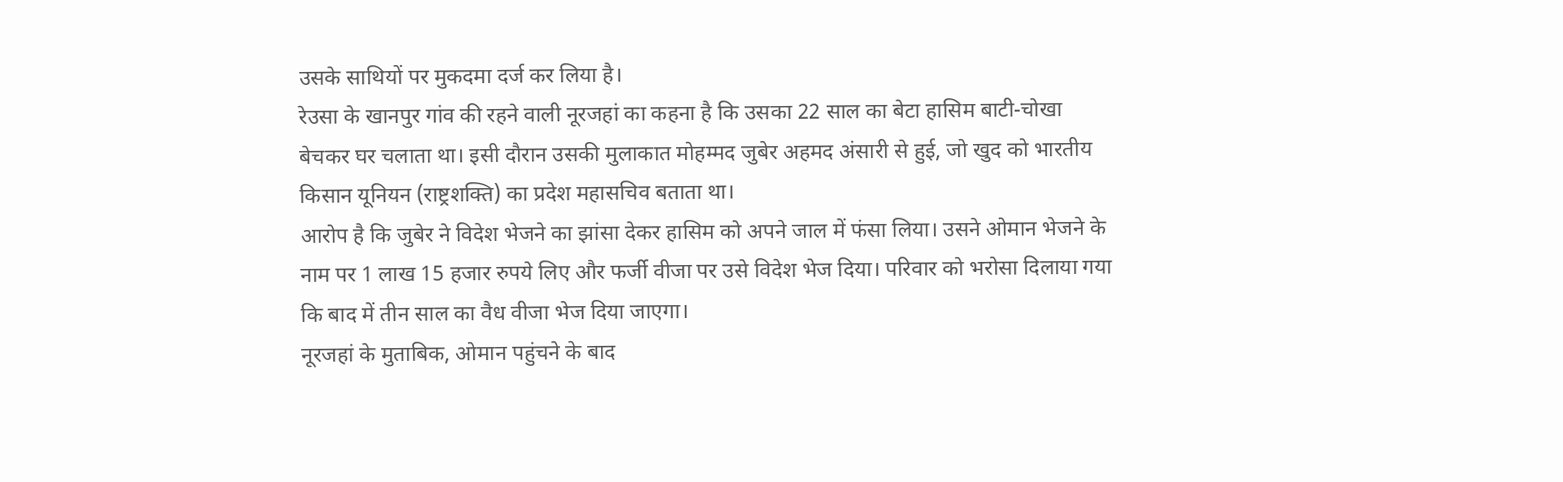उसके साथियों पर मुकदमा दर्ज कर लिया है।
रेउसा के खानपुर गांव की रहने वाली नूरजहां का कहना है कि उसका 22 साल का बेटा हासिम बाटी-चोखा बेचकर घर चलाता था। इसी दौरान उसकी मुलाकात मोहम्मद जुबेर अहमद अंसारी से हुई, जो खुद को भारतीय किसान यूनियन (राष्ट्रशक्ति) का प्रदेश महासचिव बताता था।
आरोप है कि जुबेर ने विदेश भेजने का झांसा देकर हासिम को अपने जाल में फंसा लिया। उसने ओमान भेजने के नाम पर 1 लाख 15 हजार रुपये लिए और फर्जी वीजा पर उसे विदेश भेज दिया। परिवार को भरोसा दिलाया गया कि बाद में तीन साल का वैध वीजा भेज दिया जाएगा।
नूरजहां के मुताबिक, ओमान पहुंचने के बाद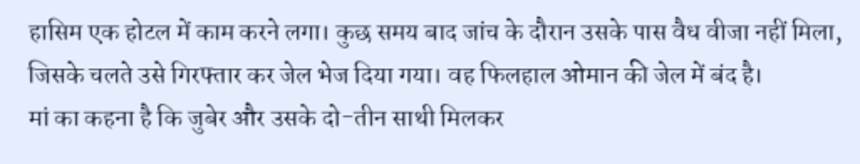हासिम एक होटल में काम करने लगा। कुछ समय बाद जांच के दौरान उसके पास वैध वीजा नहीं मिला, जिसके चलते उसे गिरफ्तार कर जेल भेज दिया गया। वह फिलहाल ओमान की जेल में बंद है।
मां का कहना है कि जुबेर और उसके दो-तीन साथी मिलकर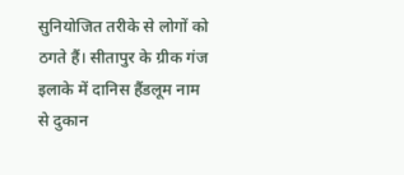सुनियोजित तरीके से लोगों को ठगते हैं। सीतापुर के ग्रीक गंज इलाके में दानिस हैंडलूम नाम से दुकान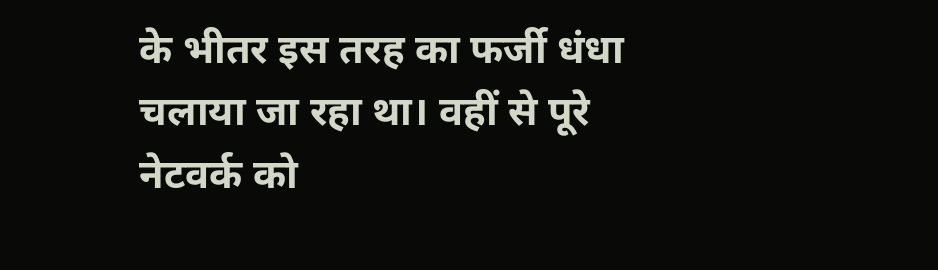के भीतर इस तरह का फर्जी धंधा चलाया जा रहा था। वहीं से पूरे नेटवर्क को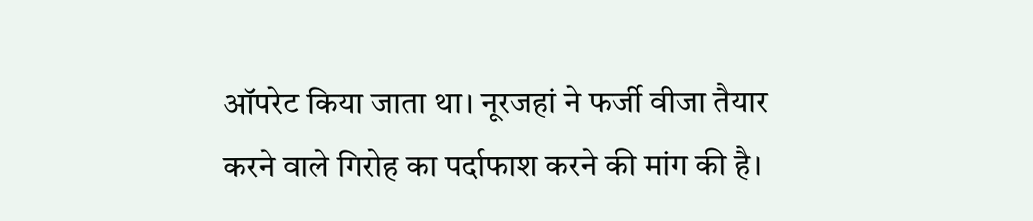ऑपरेट किया जाता था। नूरजहां ने फर्जी वीजा तैयार करने वाले गिरोह का पर्दाफाश करने की मांग की है।